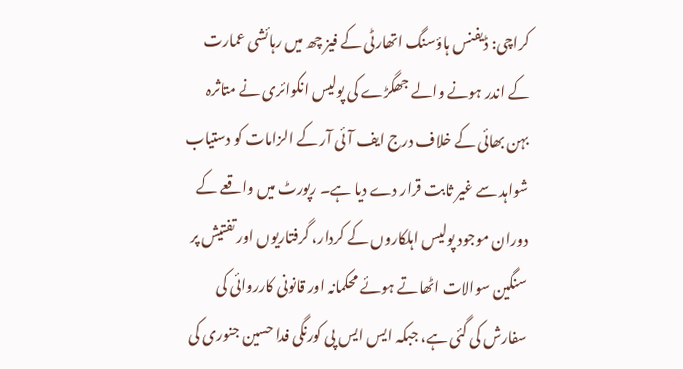کراچی: ڈیفنس ہاؤسنگ اتھارٹی کے فیز چھ میں رہائشی عمارت کے اندر ہونے والے جھگڑے کی پولیس انکوائری نے متاثرہ بہن بھائی کے خلاف درج ایف آئی آر کے الزامات کو دستیاب شواہد سے غیر ثابت قرار دے دیا ہے۔ رپورٹ میں واقعے کے دوران موجود پولیس اہلکاروں کے کردار، گرفتاریوں اور تفتیش پر سنگین سوالات اٹھاتے ہوئے محکمانہ اور قانونی کارروائی کی سفارش کی گئی ہے، جبکہ ایس ایس پی کورنگی فدا حسین جنوری کی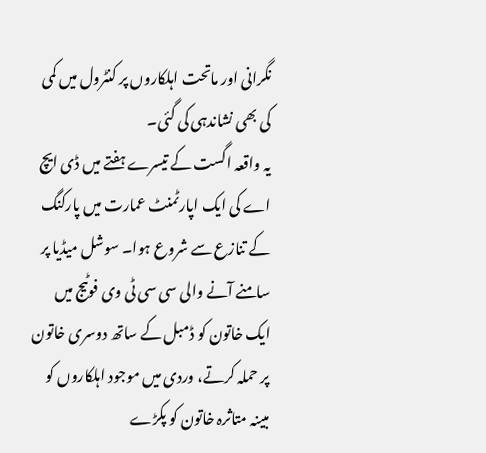نگرانی اور ماتحت اہلکاروں پر کنٹرول میں کمی کی بھی نشاندہی کی گئی۔
یہ واقعہ اگست کے تیسرے ہفتے میں ڈی ایچ اے کی ایک اپارٹمنٹ عمارت میں پارکنگ کے تنازع سے شروع ہوا۔ سوشل میڈیا پر سامنے آنے والی سی سی ٹی وی فوٹیج میں ایک خاتون کو ڈمبل کے ساتھ دوسری خاتون پر حملہ کرتے، وردی میں موجود اہلکاروں کو مبینہ متاثرہ خاتون کو پکڑے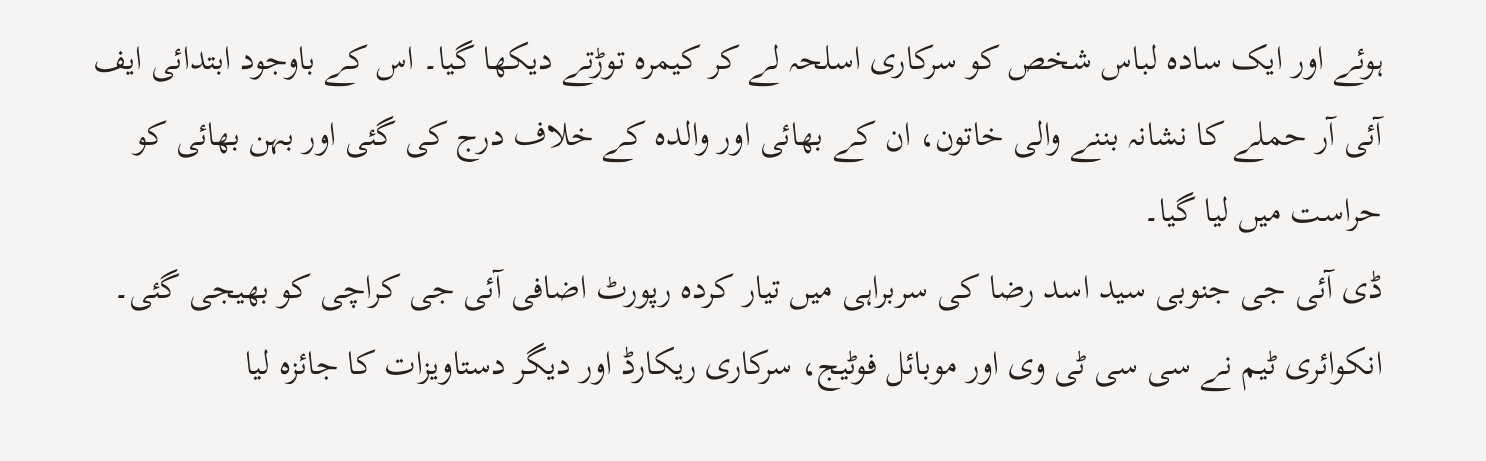ہوئے اور ایک سادہ لباس شخص کو سرکاری اسلحہ لے کر کیمرہ توڑتے دیکھا گیا۔ اس کے باوجود ابتدائی ایف آئی آر حملے کا نشانہ بننے والی خاتون، ان کے بھائی اور والدہ کے خلاف درج کی گئی اور بہن بھائی کو حراست میں لیا گیا۔
ڈی آئی جی جنوبی سید اسد رضا کی سربراہی میں تیار کردہ رپورٹ اضافی آئی جی کراچی کو بھیجی گئی۔ انکوائری ٹیم نے سی سی ٹی وی اور موبائل فوٹیج، سرکاری ریکارڈ اور دیگر دستاویزات کا جائزہ لیا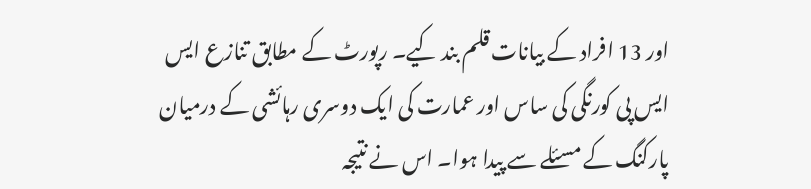اور 13 افراد کے بیانات قلم بند کیے۔ رپورٹ کے مطابق تنازع ایس ایس پی کورنگی کی ساس اور عمارت کی ایک دوسری رہائشی کے درمیان پارکنگ کے مسئلے سے پیدا ہوا۔ اس نے نتیجہ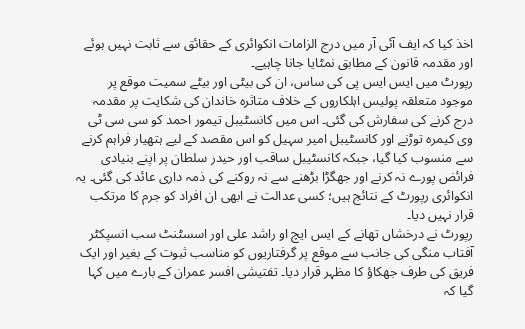اخذ کیا کہ ایف آئی آر میں درج الزامات انکوائری کے حقائق سے ثابت نہیں ہوئے اور مقدمہ قانون کے مطابق نمٹایا جانا چاہیے۔
رپورٹ میں ایس ایس پی کی ساس، ان کی بیٹی اور بیٹے سمیت موقع پر موجود متعلقہ پولیس اہلکاروں کے خلاف متاثرہ خاندان کی شکایت پر مقدمہ درج کرنے کی سفارش کی گئی۔ اس میں کانسٹیبل تیمور احمد کو سی سی ٹی وی کیمرہ توڑنے اور کانسٹیبل امیر سہیل کو اس مقصد کے لیے ہتھیار فراہم کرنے سے منسوب کیا گیا، جبکہ کانسٹیبل ساقب اور حیدر سلطان پر اپنے بنیادی فرائض پورے نہ کرنے اور جھگڑا بڑھنے سے نہ روکنے کی ذمہ داری عائد کی گئی۔ یہ انکوائری رپورٹ کے نتائج ہیں؛ کسی عدالت نے ابھی ان افراد کو جرم کا مرتکب قرار نہیں دیا۔
رپورٹ نے درخشاں تھانے کے ایس ایچ او راشد علی اور اسسٹنٹ سب انسپکٹر آفتاب منگی کی جانب سے موقع پر گرفتاریوں کو مناسب ثبوت کے بغیر اور ایک فریق کی طرف جھکاؤ کا مظہر قرار دیا۔ تفتیشی افسر عمران کے بارے میں کہا گیا کہ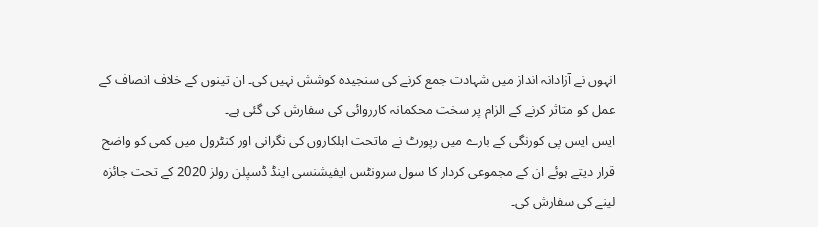انہوں نے آزادانہ انداز میں شہادت جمع کرنے کی سنجیدہ کوشش نہیں کی۔ ان تینوں کے خلاف انصاف کے عمل کو متاثر کرنے کے الزام پر سخت محکمانہ کارروائی کی سفارش کی گئی ہے۔
ایس ایس پی کورنگی کے بارے میں رپورٹ نے ماتحت اہلکاروں کی نگرانی اور کنٹرول میں کمی کو واضح قرار دیتے ہوئے ان کے مجموعی کردار کا سول سرونٹس ایفیشنسی اینڈ ڈسپلن رولز 2020 کے تحت جائزہ لینے کی سفارش کی۔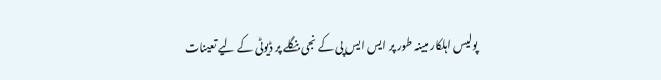پولیس اہلکار مبینہ طور پر ایس ایس پی کے نجی بنگلے پر ڈیوٹی کے لیے تعینات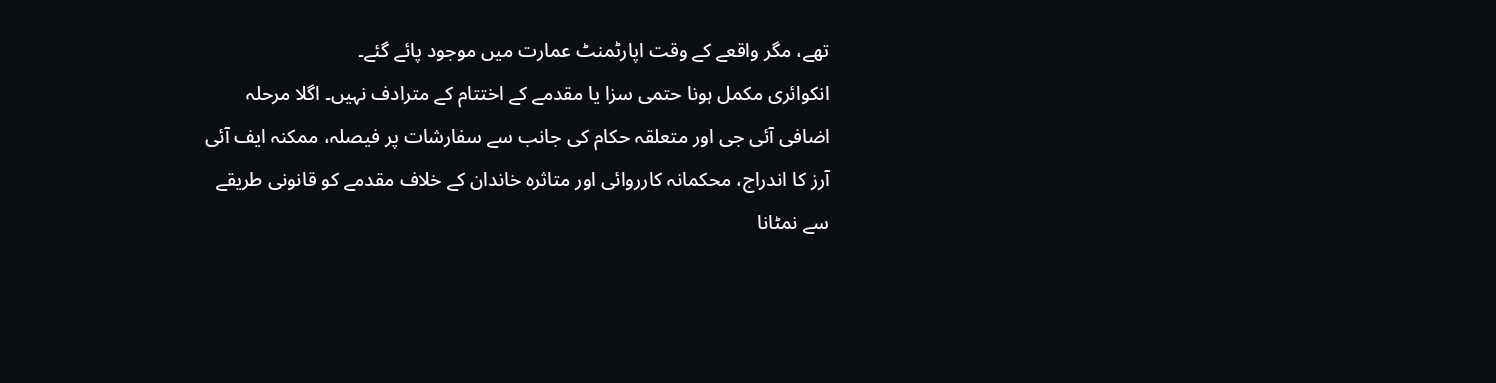تھے، مگر واقعے کے وقت اپارٹمنٹ عمارت میں موجود پائے گئے۔
انکوائری مکمل ہونا حتمی سزا یا مقدمے کے اختتام کے مترادف نہیں۔ اگلا مرحلہ اضافی آئی جی اور متعلقہ حکام کی جانب سے سفارشات پر فیصلہ، ممکنہ ایف آئی آرز کا اندراج، محکمانہ کارروائی اور متاثرہ خاندان کے خلاف مقدمے کو قانونی طریقے سے نمٹانا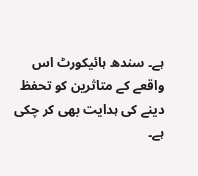ہے۔ سندھ ہائیکورٹ اس واقعے کے متاثرین کو تحفظ دینے کی ہدایت بھی کر چکی ہے۔